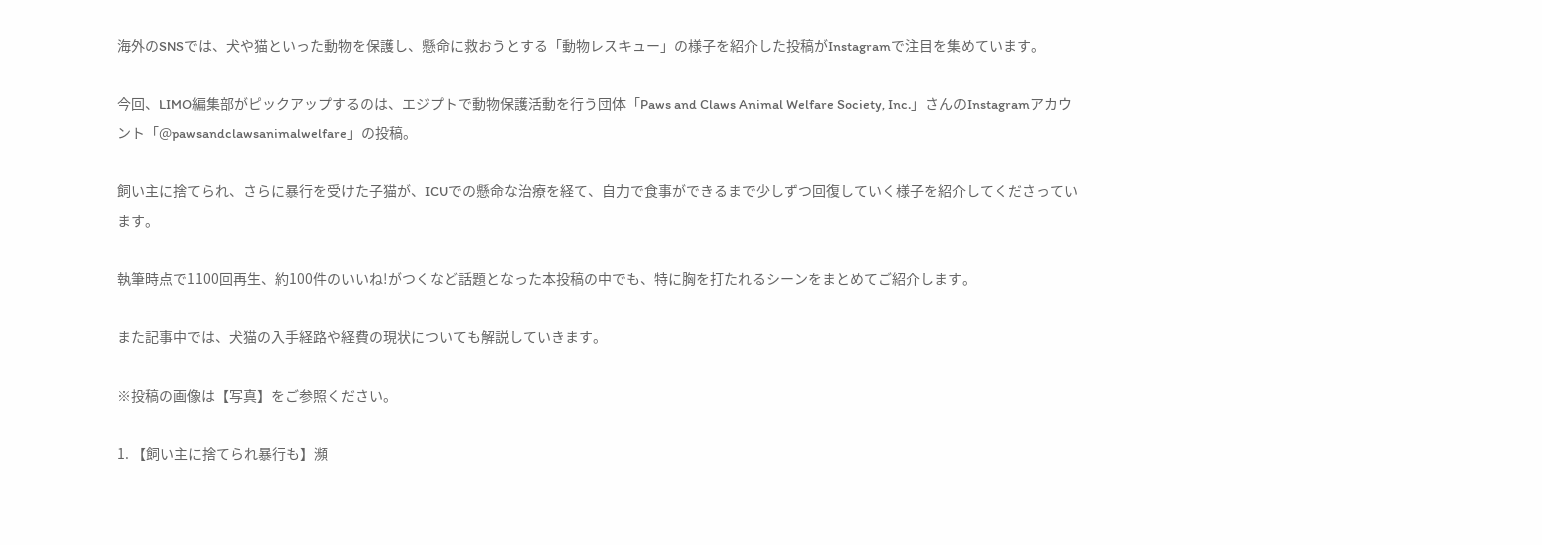海外のSNSでは、犬や猫といった動物を保護し、懸命に救おうとする「動物レスキュー」の様子を紹介した投稿がInstagramで注目を集めています。

今回、LIMO編集部がピックアップするのは、エジプトで動物保護活動を行う団体「Paws and Claws Animal Welfare Society, Inc.」さんのInstagramアカウント「@pawsandclawsanimalwelfare」の投稿。

飼い主に捨てられ、さらに暴行を受けた子猫が、ICUでの懸命な治療を経て、自力で食事ができるまで少しずつ回復していく様子を紹介してくださっています。

執筆時点で1100回再生、約100件のいいね!がつくなど話題となった本投稿の中でも、特に胸を打たれるシーンをまとめてご紹介します。

また記事中では、犬猫の入手経路や経費の現状についても解説していきます。

※投稿の画像は【写真】をご参照ください。

1. 【飼い主に捨てられ暴行も】瀕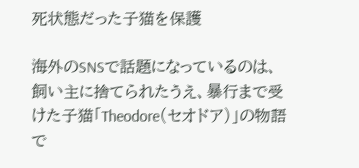死状態だった子猫を保護

海外のSNSで話題になっているのは、飼い主に捨てられたうえ、暴行まで受けた子猫「Theodore(セオドア)」の物語で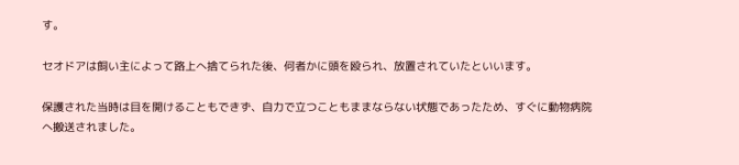す。

セオドアは飼い主によって路上へ捨てられた後、何者かに頭を殴られ、放置されていたといいます。

保護された当時は目を開けることもできず、自力で立つこともままならない状態であったため、すぐに動物病院へ搬送されました。